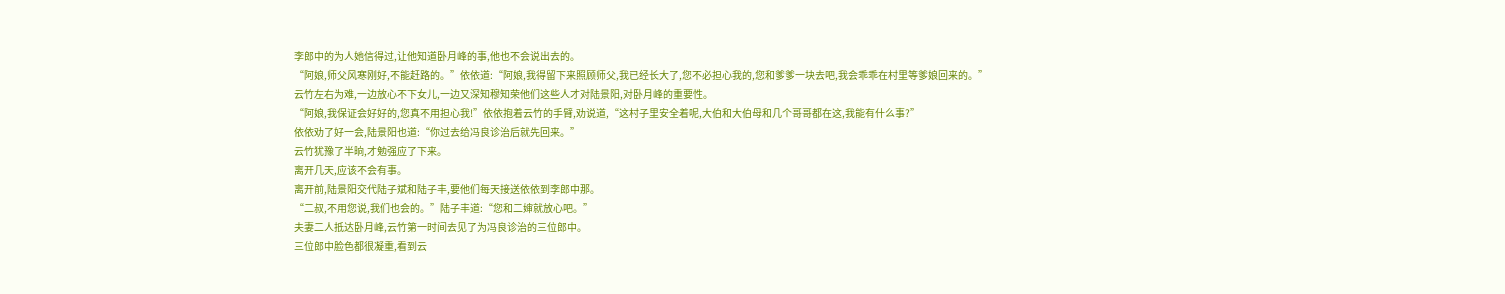李郎中的为人她信得过,让他知道卧月峰的事,他也不会说出去的。
“阿娘,师父风寒刚好,不能赶路的。”依依道:“阿娘,我得留下来照顾师父,我已经长大了,您不必担心我的,您和爹爹一块去吧,我会乖乖在村里等爹娘回来的。”
云竹左右为难,一边放心不下女儿,一边又深知穆知荣他们这些人才对陆景阳,对卧月峰的重要性。
“阿娘,我保证会好好的,您真不用担心我!”依依抱着云竹的手臂,劝说道,“这村子里安全着呢,大伯和大伯母和几个哥哥都在这,我能有什么事?”
依依劝了好一会,陆景阳也道:“你过去给冯良诊治后就先回来。”
云竹犹豫了半晌,才勉强应了下来。
离开几天,应该不会有事。
离开前,陆景阳交代陆子斌和陆子丰,要他们每天接送依依到李郎中那。
“二叔,不用您说,我们也会的。”陆子丰道:“您和二婶就放心吧。”
夫妻二人抵达卧月峰,云竹第一时间去见了为冯良诊治的三位郎中。
三位郎中脸色都很凝重,看到云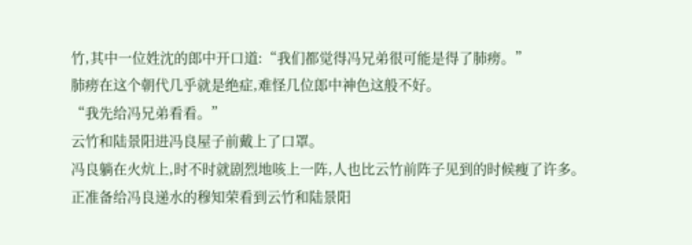竹,其中一位姓沈的郎中开口道:“我们都觉得冯兄弟很可能是得了肺痨。”
肺痨在这个朝代几乎就是绝症,难怪几位郎中神色这般不好。
“我先给冯兄弟看看。”
云竹和陆景阳进冯良屋子前戴上了口罩。
冯良躺在火炕上,时不时就剧烈地咳上一阵,人也比云竹前阵子见到的时候瘦了许多。
正准备给冯良递水的穆知荣看到云竹和陆景阳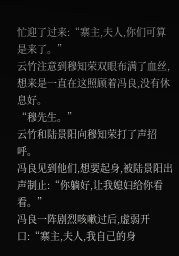忙迎了过来:“寨主,夫人,你们可算是来了。”
云竹注意到穆知荣双眼布满了血丝,想来是一直在这照顾着冯良,没有休息好。
“穆先生。”
云竹和陆景阳向穆知荣打了声招呼。
冯良见到他们,想要起身,被陆景阳出声制止:“你躺好,让我媳妇给你看看。”
冯良一阵剧烈咳嗽过后,虚弱开口:“寨主,夫人,我自己的身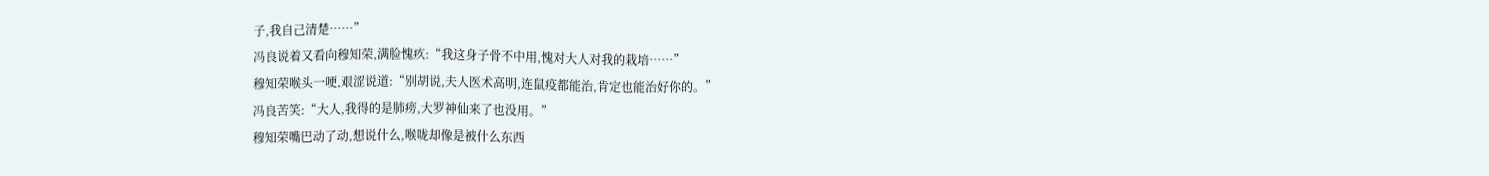子,我自己清楚……”
冯良说着又看向穆知荣,满脸愧疚:“我这身子骨不中用,愧对大人对我的栽培……”
穆知荣喉头一哽,艰涩说道:“别胡说,夫人医术高明,连鼠疫都能治,肯定也能治好你的。”
冯良苦笑:“大人,我得的是肺痨,大罗神仙来了也没用。”
穆知荣嘴巴动了动,想说什么,喉咙却像是被什么东西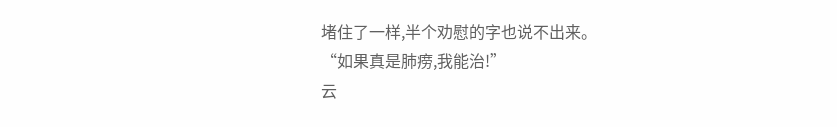堵住了一样,半个劝慰的字也说不出来。
“如果真是肺痨,我能治!”
云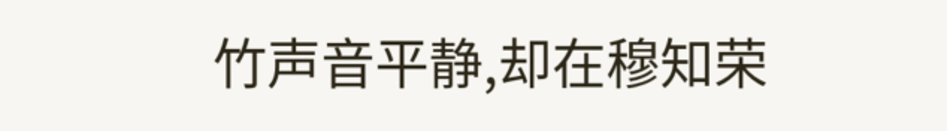竹声音平静,却在穆知荣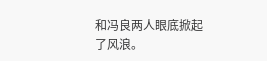和冯良两人眼底掀起了风浪。